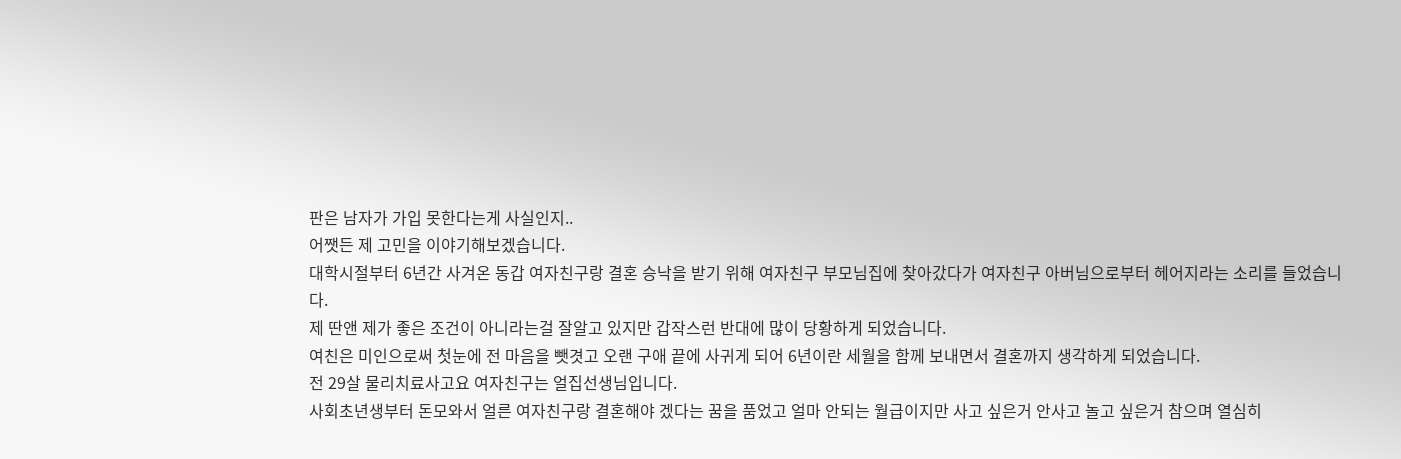판은 남자가 가입 못한다는게 사실인지..
어쨋든 제 고민을 이야기해보겠습니다.
대학시절부터 6년간 사겨온 동갑 여자친구랑 결혼 승낙을 받기 위해 여자친구 부모님집에 찾아갔다가 여자친구 아버님으로부터 헤어지라는 소리를 들었습니다.
제 딴앤 제가 좋은 조건이 아니라는걸 잘알고 있지만 갑작스런 반대에 많이 당황하게 되었습니다.
여친은 미인으로써 첫눈에 전 마음을 뺏겻고 오랜 구애 끝에 사귀게 되어 6년이란 세월을 함께 보내면서 결혼까지 생각하게 되었습니다.
전 29살 물리치료사고요 여자친구는 얼집선생님입니다.
사회초년생부터 돈모와서 얼른 여자친구랑 결혼해야 겠다는 꿈을 품었고 얼마 안되는 월급이지만 사고 싶은거 안사고 놀고 싶은거 참으며 열심히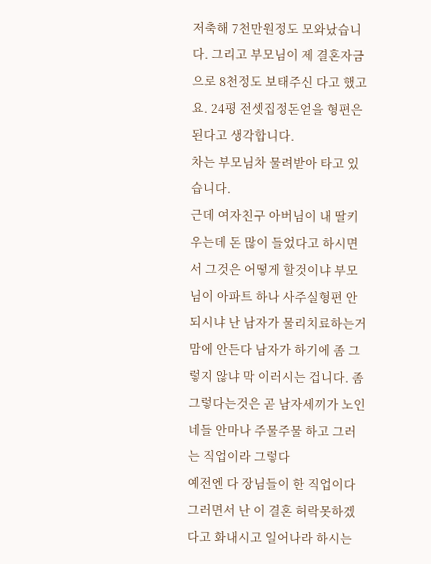저축해 7천만원정도 모와났습니다. 그리고 부모님이 제 결혼자금으로 8천정도 보태주신 다고 했고요. 24평 전셋집정돈얻을 형편은 된다고 생각합니다.
차는 부모님차 물려받아 타고 있습니다.
근데 여자친구 아버님이 내 딸키우는데 돈 많이 들었다고 하시면서 그것은 어떻게 할것이냐 부모님이 아파트 하나 사주실형편 안되시냐 난 남자가 물리치료하는거 맘에 안든다 남자가 하기에 좀 그렇지 않냐 막 이러시는 겁니다. 좀 그렇다는것은 곧 남자세끼가 노인네들 안마나 주물주물 하고 그러는 직업이라 그렇다
예전엔 다 장님들이 한 직업이다 그러면서 난 이 결혼 허락못하겠다고 화내시고 일어나라 하시는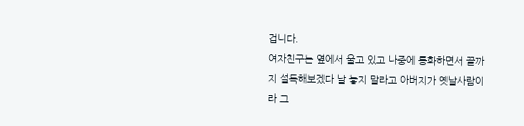겁니다.
여자친구는 옆에서 울고 있고 나중에 통화하면서 끝까지 설득해보겠다 날 놓지 말라고 아버지가 옛날사람이라 그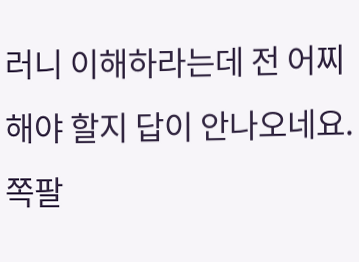러니 이해하라는데 전 어찌해야 할지 답이 안나오네요. 쪽팔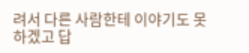려서 다른 사람한테 이야기도 못하겠고 답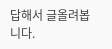답해서 글올려봅니다.